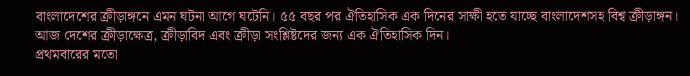বাংলাদেশের ক্রীড়াঙ্গনে এমন ঘটনা আগে ঘটেনি। ৫৫ বছর পর ঐতিহাসিক এক দিনের সাক্ষী হতে যাচ্ছে বাংলাদেশসহ বিশ্ব ক্রীড়াঙ্গন। আজ দেশের ক্রীড়াক্ষেত্র, ক্রীড়াবিদ এবং ক্রীড়া সংশ্লিষ্টদের জন্য এক ঐতিহাসিক দিন।
প্রথমবারের মতো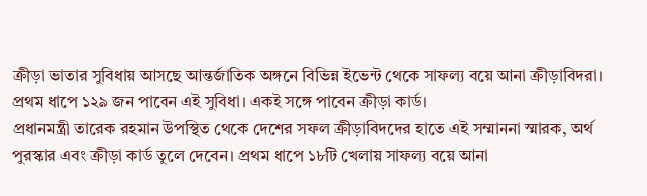ক্রীড়া ভাতার সুবিধায় আসছে আন্তর্জাতিক অঙ্গনে বিভিন্ন ইভেন্ট থেকে সাফল্য বয়ে আনা ক্রীড়াবিদরা। প্রথম ধাপে ১২৯ জন পাবেন এই সুবিধা। একই সঙ্গে পাবেন ক্রীড়া কার্ড।
প্রধানমন্ত্রী তারেক রহমান উপস্থিত থেকে দেশের সফল ক্রীড়াবিদদের হাতে এই সম্মাননা স্মারক, অর্থ পুরস্কার এবং ক্রীড়া কার্ড তুলে দেবেন। প্রথম ধাপে ১৮টি খেলায় সাফল্য বয়ে আনা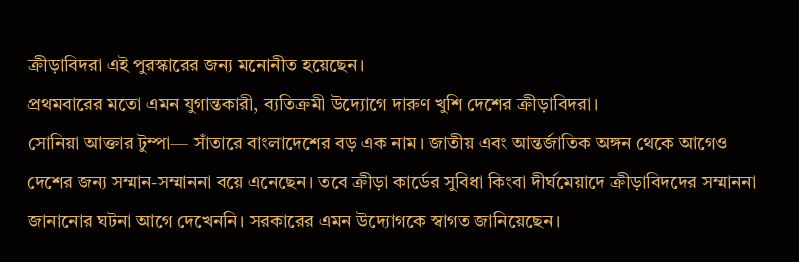ক্রীড়াবিদরা এই পুরস্কারের জন্য মনোনীত হয়েছেন।
প্রথমবারের মতো এমন যুগান্তকারী, ব্যতিক্রমী উদ্যোগে দারুণ খুশি দেশের ক্রীড়াবিদরা।
সোনিয়া আক্তার টুম্পা— সাঁতারে বাংলাদেশের বড় এক নাম। জাতীয় এবং আন্তর্জাতিক অঙ্গন থেকে আগেও দেশের জন্য সম্মান-সম্মাননা বয়ে এনেছেন। তবে ক্রীড়া কার্ডের সুবিধা কিংবা দীর্ঘমেয়াদে ক্রীড়াবিদদের সম্মাননা জানানোর ঘটনা আগে দেখেননি। সরকারের এমন উদ্যোগকে স্বাগত জানিয়েছেন।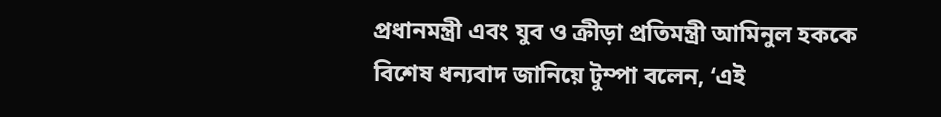প্রধানমন্ত্রী এবং যুব ও ক্রীড়া প্রতিমন্ত্রী আমিনুল হককে বিশেষ ধন্যবাদ জানিয়ে টুম্পা বলেন, ‘এই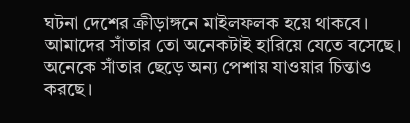ঘটনা দেশের ক্রীড়াঙ্গনে মাইলফলক হয়ে থাকবে। আমাদের সাঁতার তো অনেকটাই হারিয়ে যেতে বসেছে। অনেকে সাঁতার ছেড়ে অন্য পেশায় যাওয়ার চিন্তাও করছে।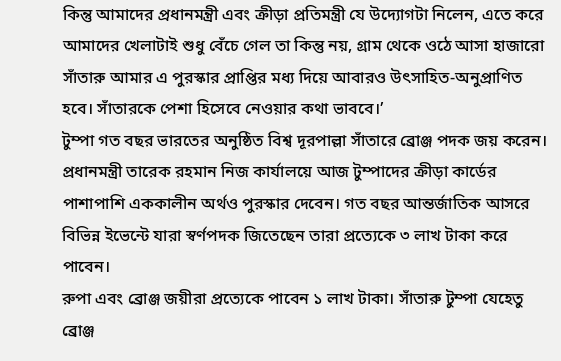কিন্তু আমাদের প্রধানমন্ত্রী এবং ক্রীড়া প্রতিমন্ত্রী যে উদ্যোগটা নিলেন, এতে করে আমাদের খেলাটাই শুধু বেঁচে গেল তা কিন্তু নয়, গ্রাম থেকে ওঠে আসা হাজারো সাঁতারু আমার এ পুরস্কার প্রাপ্তির মধ্য দিয়ে আবারও উৎসাহিত-অনুপ্রাণিত হবে। সাঁতারকে পেশা হিসেবে নেওয়ার কথা ভাববে।’
টুম্পা গত বছর ভারতের অনুষ্ঠিত বিশ্ব দূরপাল্লা সাঁতারে ব্রোঞ্জ পদক জয় করেন। প্রধানমন্ত্রী তারেক রহমান নিজ কার্যালয়ে আজ টুম্পাদের ক্রীড়া কার্ডের পাশাপাশি এককালীন অর্থও পুরস্কার দেবেন। গত বছর আন্তর্জাতিক আসরে বিভিন্ন ইভেন্টে যারা স্বর্ণপদক জিতেছেন তারা প্রত্যেকে ৩ লাখ টাকা করে পাবেন।
রুপা এবং ব্রোঞ্জ জয়ীরা প্রত্যেকে পাবেন ১ লাখ টাকা। সাঁতারু টুম্পা যেহেতু ব্রোঞ্জ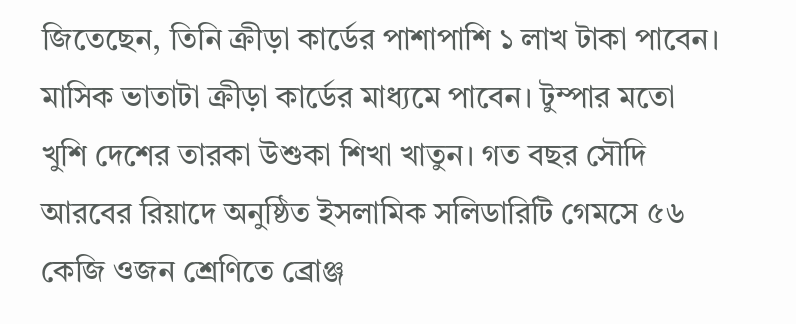জিতেছেন, তিনি ক্রীড়া কার্ডের পাশাপাশি ১ লাখ টাকা পাবেন। মাসিক ভাতাটা ক্রীড়া কার্ডের মাধ্যমে পাবেন। টুম্পার মতো খুশি দেশের তারকা উশুকা শিখা খাতুন। গত বছর সৌদি আরবের রিয়াদে অনুষ্ঠিত ইসলামিক সলিডারিটি গেমসে ৫৬ কেজি ওজন শ্রেণিতে ব্রোঞ্জ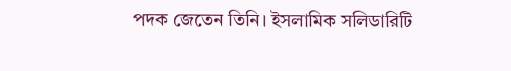পদক জেতেন তিনি। ইসলামিক সলিডারিটি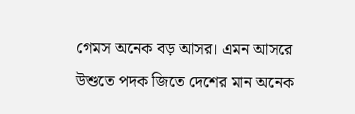গেমস অনেক বড় আসর। এমন আসরে উশুতে পদক জিতে দেশের মান অনেক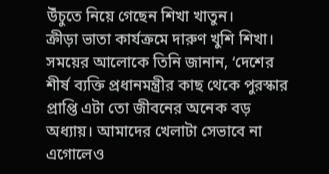উঁচুতে নিয়ে গেছেন শিখা খাতুন।
ক্রীড়া ভাতা কার্যক্রমে দারুণ খুশি শিখা। সময়ের আলোকে তিনি জানান, ‘দেশের শীর্ষ ব্যক্তি প্রধানমন্ত্রীর কাছ থেকে পুরস্কার প্রাপ্তি এটা তো জীবনের অনেক বড় অধ্যায়। আমাদের খেলাটা সেভাবে না এগোলেও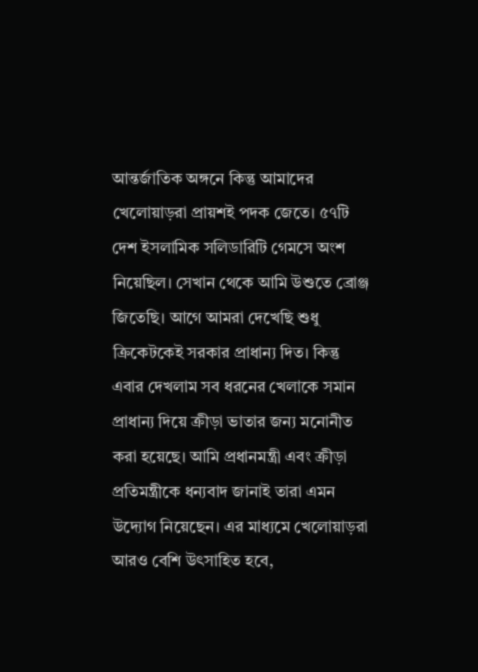আন্তর্জাতিক অঙ্গনে কিন্তু আমাদের খেলোয়াড়রা প্রায়শই পদক জেতে। ৫৭টি দেশ ইসলামিক সলিডারিটি গেমসে অংশ নিয়েছিল। সেখান থেকে আমি উশুতে ব্রোঞ্জ জিতেছি। আগে আমরা দেখেছি শুধু ক্রিকেটকেই সরকার প্রাধান্য দিত। কিন্তু এবার দেখলাম সব ধরনের খেলাকে সমান প্রাধান্য দিয়ে ক্রীড়া ভাতার জন্য মনোনীত করা হয়েছে। আমি প্রধানমন্ত্রী এবং ক্রীড়া প্রতিমন্ত্রীকে ধন্যবাদ জানাই তারা এমন উদ্যোগ নিয়েছেন। এর মাধ্যমে খেলোয়াড়রা আরও বেশি উৎসাহিত হবে,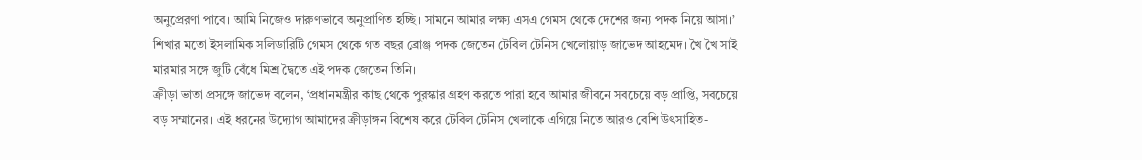অনুপ্রেরণা পাবে। আমি নিজেও দারুণভাবে অনুপ্রাণিত হচ্ছি। সামনে আমার লক্ষ্য এসএ গেমস থেকে দেশের জন্য পদক নিয়ে আসা।’
শিখার মতো ইসলামিক সলিডারিটি গেমস থেকে গত বছর ব্রোঞ্জ পদক জেতেন টেবিল টেনিস খেলোয়াড় জাভেদ আহমেদ। খৈ খৈ সাই মারমার সঙ্গে জুটি বেঁধে মিশ্র দ্বৈতে এই পদক জেতেন তিনি।
ক্রীড়া ভাতা প্রসঙ্গে জাভেদ বলেন, ‘প্রধানমন্ত্রীর কাছ থেকে পুরস্কার গ্রহণ করতে পারা হবে আমার জীবনে সবচেয়ে বড় প্রাপ্তি, সবচেয়ে বড় সম্মানের। এই ধরনের উদ্যোগ আমাদের ক্রীড়াঙ্গন বিশেষ করে টেবিল টেনিস খেলাকে এগিয়ে নিতে আরও বেশি উৎসাহিত-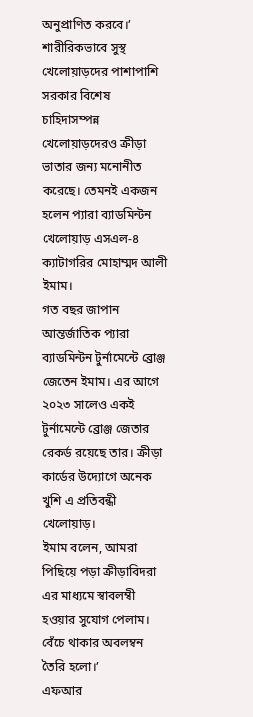অনুপ্রাণিত করবে।’
শারীরিকভাবে সুস্থ খেলোয়াড়দের পাশাপাশি সরকার বিশেষ চাহিদাসম্পন্ন খেলোয়াড়দেরও ক্রীড়া ভাতার জন্য মনোনীত করেছে। তেমনই একজন হলেন প্যারা ব্যাডমিন্টন খেলোয়াড় এসএল-৪ ক্যাটাগরির মোহাম্মদ আলী ইমাম।
গত বছর জাপান আন্তর্জাতিক প্যারা ব্যাডমিন্টন টুর্নামেন্টে ব্রোঞ্জ জেতেন ইমাম। এর আগে ২০২৩ সালেও একই টুর্নামেন্টে ব্রোঞ্জ জেতার রেকর্ড রয়েছে তার। ক্রীড়া কার্ডের উদ্যোগে অনেক খুশি এ প্রতিবন্ধী খেলোয়াড়।
ইমাম বলেন, আমরা পিছিয়ে পড়া ক্রীড়াবিদরা এর মাধ্যমে স্বাবলম্বী হওয়ার সুযোগ পেলাম। বেঁচে থাকার অবলম্বন তৈরি হলো।’
এফআর